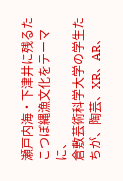瀬戸内海・下津井に残るたこつぼ縄漁文化をテーマに、
倉敷芸術科学大学の学生たちが、陶芸、XR、AR、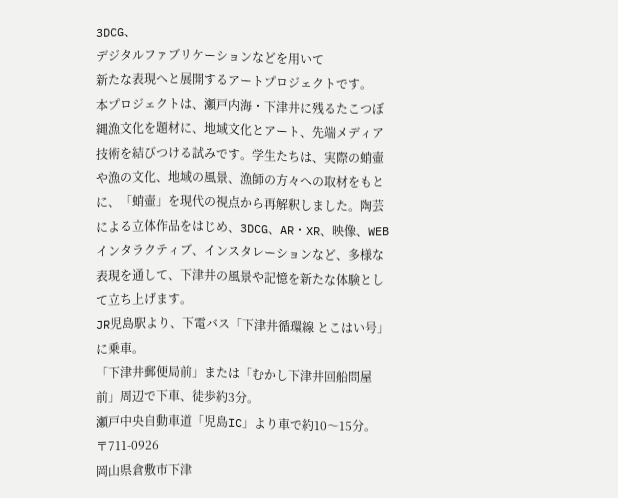3DCG、
デジタルファブリケーションなどを用いて
新たな表現へと展開するアートプロジェクトです。
本プロジェクトは、瀬戸内海・下津井に残るたこつぼ縄漁文化を題材に、地域文化とアート、先端メディア技術を結びつける試みです。学生たちは、実際の蛸壷や漁の文化、地域の風景、漁師の方々への取材をもとに、「蛸壷」を現代の視点から再解釈しました。陶芸による立体作品をはじめ、3DCG、AR・XR、映像、WEBインタラクティブ、インスタレーションなど、多様な表現を通して、下津井の風景や記憶を新たな体験として立ち上げます。
JR児島駅より、下電バス「下津井循環線 とこはい号」に乗車。
「下津井郵便局前」または「むかし下津井回船問屋前」周辺で下車、徒歩約3分。
瀬戸中央自動車道「児島IC」より車で約10〜15分。
〒711-0926
岡山県倉敷市下津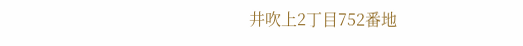井吹上2丁目752番地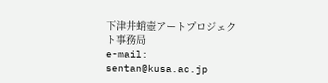下津井蛸壺アートプロジェクト事務局
e-mail: sentan@kusa.ac.jp